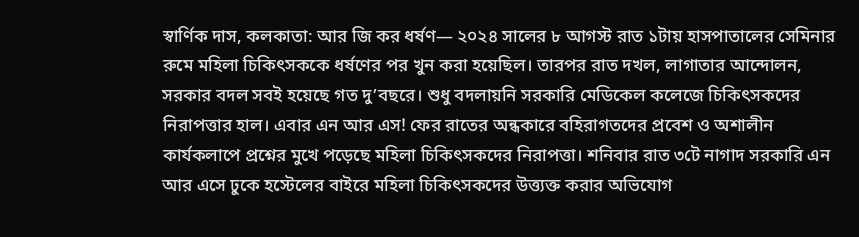স্বার্ণিক দাস, কলকাতা: আর জি কর ধর্ষণ— ২০২৪ সালের ৮ আগস্ট রাত ১টায় হাসপাতালের সেমিনার রুমে মহিলা চিকিৎসককে ধর্ষণের পর খুন করা হয়েছিল। তারপর রাত দখল, লাগাতার আন্দোলন, সরকার বদল সবই হয়েছে গত দু’বছরে। শুধু বদলায়নি সরকারি মেডিকেল কলেজে চিকিৎসকদের নিরাপত্তার হাল। এবার এন আর এস! ফের রাতের অন্ধকারে বহিরাগতদের প্রবেশ ও অশালীন কার্যকলাপে প্রশ্নের মুখে পড়েছে মহিলা চিকিৎসকদের নিরাপত্তা। শনিবার রাত ৩টে নাগাদ সরকারি এন আর এসে ঢুকে হস্টেলের বাইরে মহিলা চিকিৎসকদের উত্ত্যক্ত করার অভিযোগ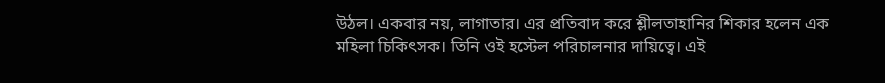উঠল। একবার নয়, লাগাতার। এর প্রতিবাদ করে শ্লীলতাহানির শিকার হলেন এক মহিলা চিকিৎসক। তিনি ওই হস্টেল পরিচালনার দায়িত্বে। এই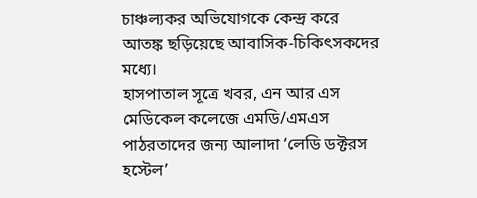চাঞ্চল্যকর অভিযোগকে কেন্দ্র করে আতঙ্ক ছড়িয়েছে আবাসিক-চিকিৎসকদের মধ্যে।
হাসপাতাল সূত্রে খবর, এন আর এস মেডিকেল কলেজে এমডি/এমএস পাঠরতাদের জন্য আলাদা ‘লেডি ডক্টরস হস্টেল’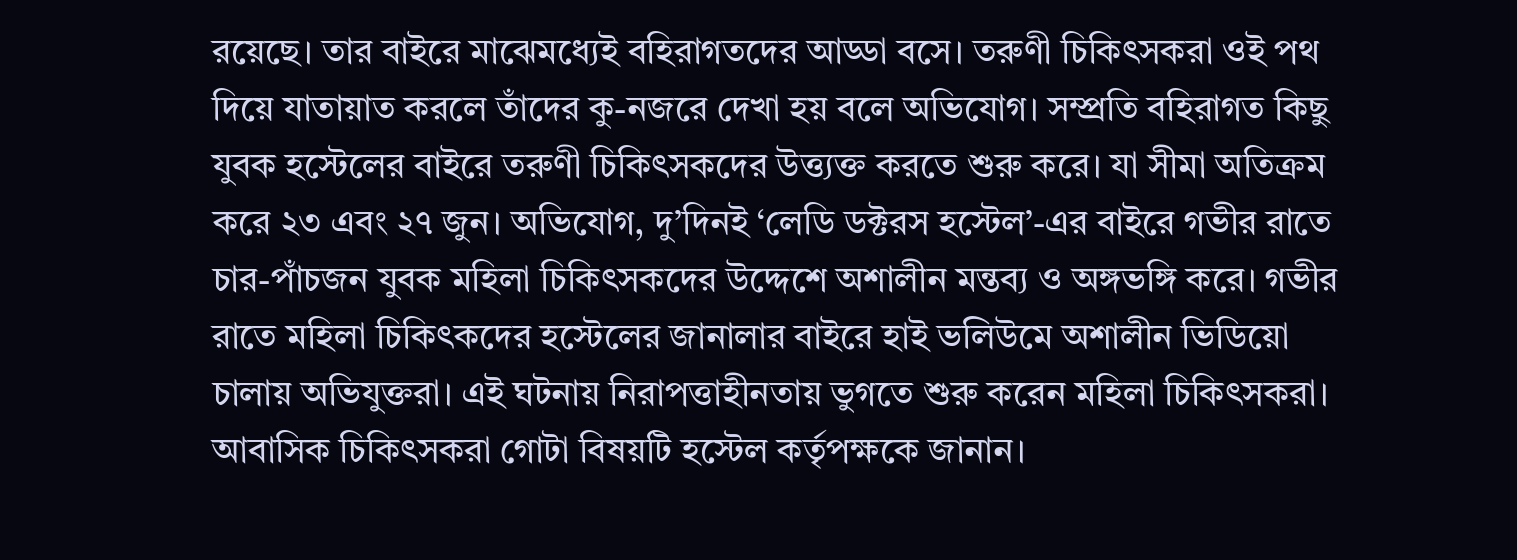রয়েছে। তার বাইরে মাঝেমধ্যেই বহিরাগতদের আড্ডা বসে। তরুণী চিকিৎসকরা ওই পথ দিয়ে যাতায়াত করলে তাঁদের কু-নজরে দেখা হয় বলে অভিযোগ। সম্প্রতি বহিরাগত কিছু যুবক হস্টেলের বাইরে তরুণী চিকিৎসকদের উত্ত্যক্ত করতে শুরু করে। যা সীমা অতিক্রম করে ২৩ এবং ২৭ জুন। অভিযোগ, দু’দিনই ‘লেডি ডক্টরস হস্টেল’-এর বাইরে গভীর রাতে চার-পাঁচজন যুবক মহিলা চিকিৎসকদের উদ্দেশে অশালীন মন্তব্য ও অঙ্গভঙ্গি করে। গভীর রাতে মহিলা চিকিৎকদের হস্টেলের জানালার বাইরে হাই ভলিউমে অশালীন ভিডিয়ো চালায় অভিযুক্তরা। এই ঘটনায় নিরাপত্তাহীনতায় ভুগতে শুরু করেন মহিলা চিকিৎসকরা। আবাসিক চিকিৎসকরা গোটা বিষয়টি হস্টেল কর্তৃপক্ষকে জানান।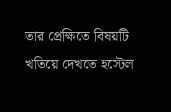তার প্রেক্ষিতে বিষয়টি খতিয়ে দেখতে হস্টেল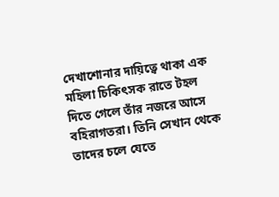দেখাশোনার দায়িত্বে থাকা এক মহিলা চিকিৎসক রাতে টহল দিতে গেলে তাঁর নজরে আসে বহিরাগতরা। তিনি সেখান থেকে তাদের চলে যেতে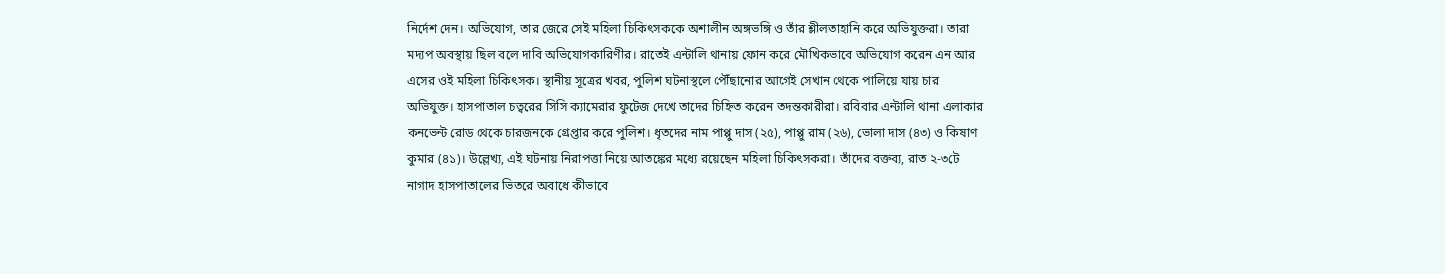নির্দেশ দেন। অভিযোগ, তার জেরে সেই মহিলা চিকিৎসককে অশালীন অঙ্গভঙ্গি ও তাঁর শ্লীলতাহানি করে অভিযুক্তরা। তারা মদ্যপ অবস্থায় ছিল বলে দাবি অভিযোগকারিণীর। রাতেই এন্টালি থানায় ফোন করে মৌখিকভাবে অভিযোগ করেন এন আর এসের ওই মহিলা চিকিৎসক। স্থানীয় সূত্রের খবর, পুলিশ ঘটনাস্থলে পৌঁছানোর আগেই সেখান থেকে পালিয়ে যায় চার অভিযুক্ত। হাসপাতাল চত্বরের সিসি ক্যামেরার ফুটেজ দেখে তাদের চিহ্নিত করেন তদন্তকারীরা। রবিবার এন্টালি থানা এলাকার কনভেন্ট রোড থেকে চারজনকে গ্রেপ্তার করে পুলিশ। ধৃতদের নাম পাপ্পু দাস (২৫), পাপ্পু রাম (২৬), ভোলা দাস (৪৩) ও কিষাণ কুমার (৪১)। উল্লেখ্য, এই ঘটনায় নিরাপত্তা নিয়ে আতঙ্কের মধ্যে রয়েছেন মহিলা চিকিৎসকরা। তাঁদের বক্তব্য, রাত ২-৩টে নাগাদ হাসপাতালের ভিতরে অবাধে কীভাবে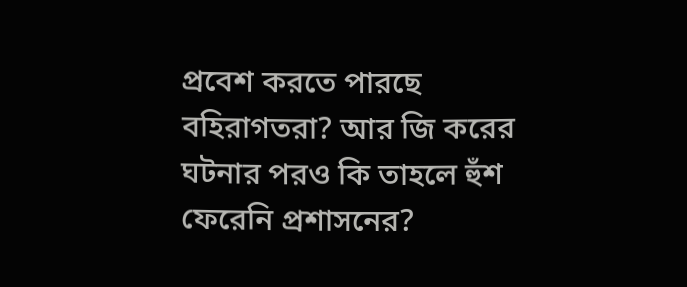প্রবেশ করতে পারছে বহিরাগতরা? আর জি করের ঘটনার পরও কি তাহলে হুঁশ ফেরেনি প্রশাসনের?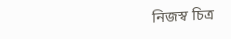নিজস্ব চিত্র